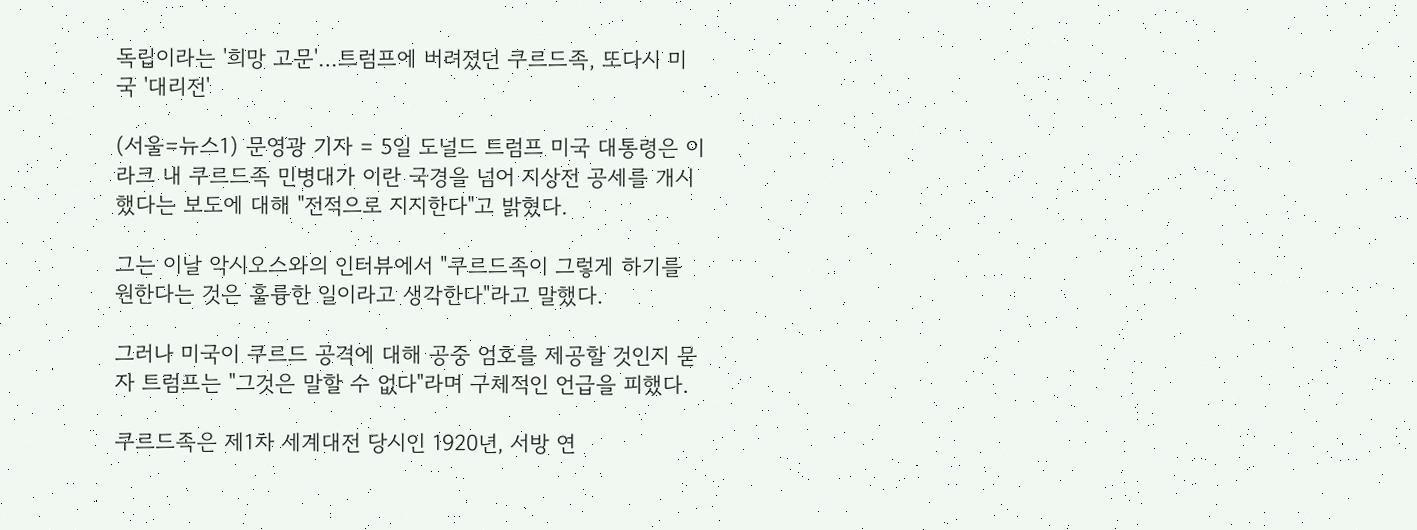독립이라는 '희망 고문'…트럼프에 버려졌던 쿠르드족, 또다시 미국 '대리전'

(서울=뉴스1) 문영광 기자 = 5일 도널드 트럼프 미국 대통령은 이라크 내 쿠르드족 민병대가 이란 국경을 넘어 지상전 공세를 개시했다는 보도에 대해 "전적으로 지지한다"고 밝혔다.

그는 이날 악시오스와의 인터뷰에서 "쿠르드족이 그렇게 하기를 원한다는 것은 훌륭한 일이라고 생각한다"라고 말했다.

그러나 미국이 쿠르드 공격에 대해 공중 엄호를 제공할 것인지 묻자 트럼프는 "그것은 말할 수 없다"라며 구체적인 언급을 피했다.

쿠르드족은 제1차 세계대전 당시인 1920년, 서방 연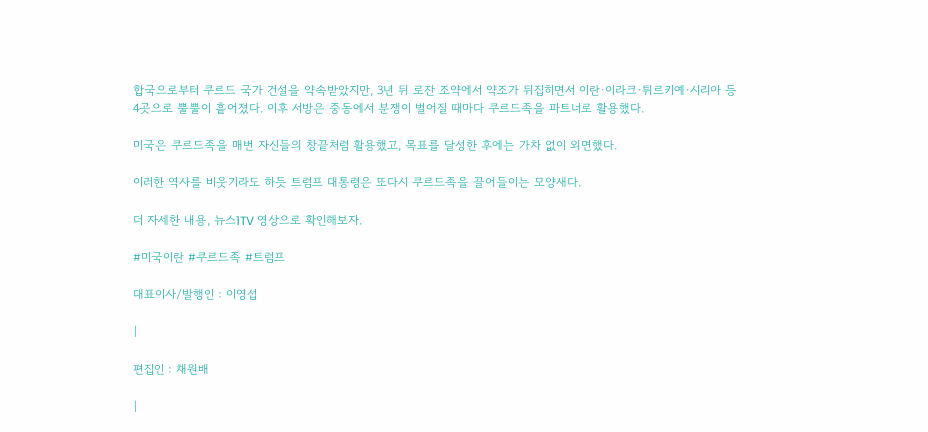합국으로부터 쿠르드 국가 건설을 약속받았지만, 3년 뒤 로잔 조약에서 약조가 뒤집히면서 이란·이라크·튀르키예·시리아 등 4곳으로 뿔뿔이 흩어졌다. 이후 서방은 중동에서 분쟁이 벌어질 때마다 쿠르드족을 파트너로 활용했다.

미국은 쿠르드족을 매번 자신들의 창끝처럼 활용했고, 목표를 달성한 후에는 가차 없이 외면했다.

이러한 역사를 비웃기라도 하듯 트럼프 대통령은 또다시 쿠르드족을 끌어들이는 모양새다.

더 자세한 내용, 뉴스1TV 영상으로 확인해보자.

#미국이란 #쿠르드족 #트럼프

대표이사/발행인 : 이영섭

|

편집인 : 채원배

|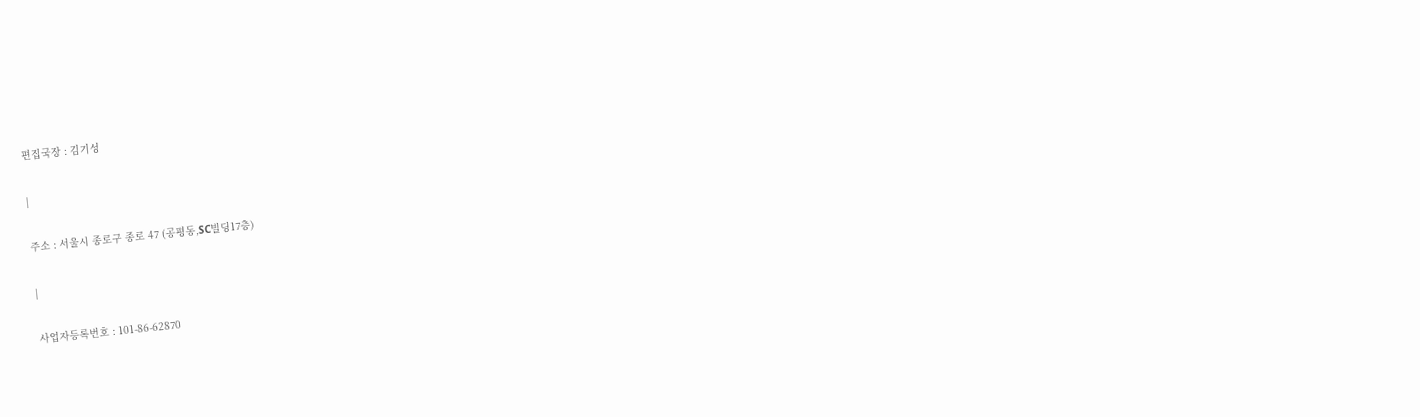편집국장 : 김기성

|

주소 : 서울시 종로구 종로 47 (공평동,SC빌딩17층)

|

사업자등록번호 : 101-86-62870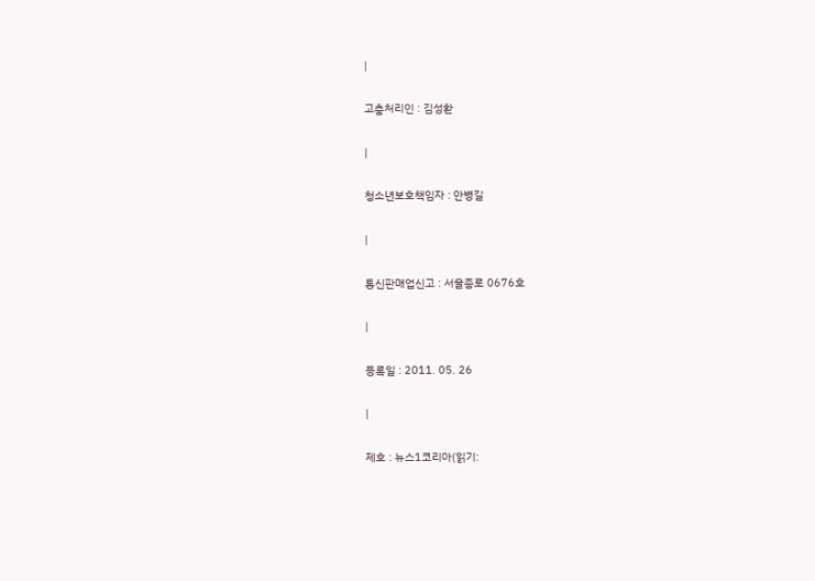|

고충처리인 : 김성환

|

청소년보호책임자 : 안병길

|

통신판매업신고 : 서울종로 0676호

|

등록일 : 2011. 05. 26

|

제호 : 뉴스1코리아(읽기: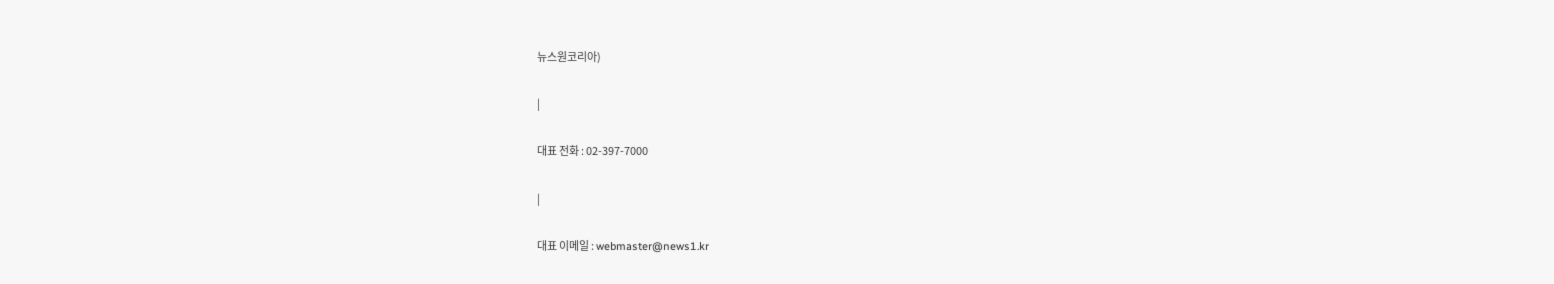뉴스원코리아)

|

대표 전화 : 02-397-7000

|

대표 이메일 : webmaster@news1.kr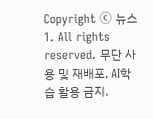Copyright ⓒ 뉴스1. All rights reserved. 무단 사용 및 재배포, AI학습 활용 금지.